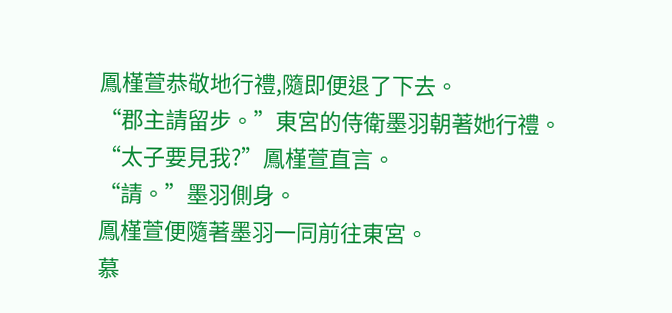鳳槿萱恭敬地行禮,隨即便退了下去。
“郡主請留步。”東宮的侍衛墨羽朝著她行禮。
“太子要見我?”鳳槿萱直言。
“請。”墨羽側身。
鳳槿萱便隨著墨羽一同前往東宮。
慕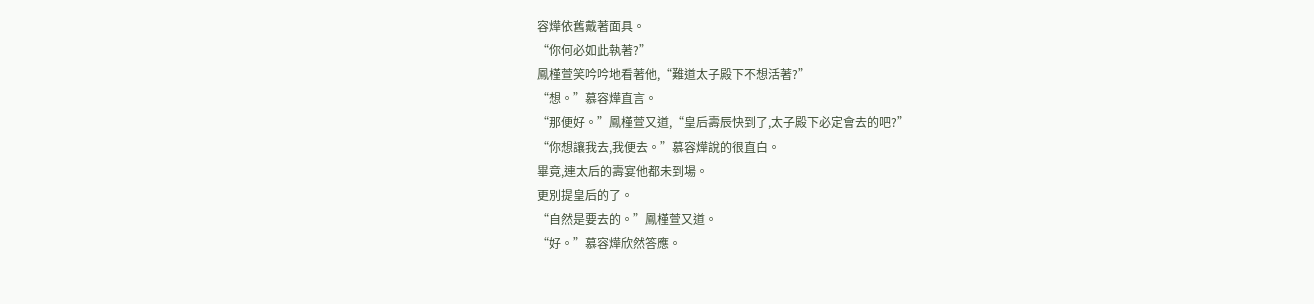容燁依舊戴著面具。
“你何必如此執著?”
鳳槿萱笑吟吟地看著他,“難道太子殿下不想活著?”
“想。”慕容燁直言。
“那便好。”鳳槿萱又道,“皇后壽辰快到了,太子殿下必定會去的吧?”
“你想讓我去,我便去。”慕容燁說的很直白。
畢竟,連太后的壽宴他都未到場。
更別提皇后的了。
“自然是要去的。”鳳槿萱又道。
“好。”慕容燁欣然答應。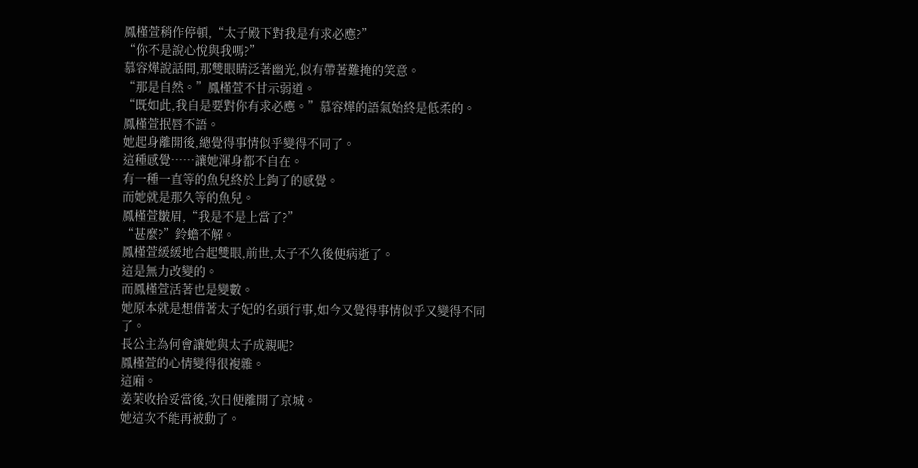鳳槿萱稍作停頓,“太子殿下對我是有求必應?”
“你不是說心悅與我嗎?”
慕容燁說話間,那雙眼睛泛著幽光,似有帶著難掩的笑意。
“那是自然。”鳳槿萱不甘示弱道。
“既如此,我自是要對你有求必應。”慕容燁的語氣始終是低柔的。
鳳槿萱抿唇不語。
她起身離開後,總覺得事情似乎變得不同了。
這種感覺……讓她渾身都不自在。
有一種一直等的魚兒終於上鉤了的感覺。
而她就是那久等的魚兒。
鳳槿萱皺眉,“我是不是上當了?”
“甚麼?”鈴蟾不解。
鳳槿萱緩緩地合起雙眼,前世,太子不久後便病逝了。
這是無力改變的。
而鳳槿萱活著也是變數。
她原本就是想借著太子妃的名頭行事,如今又覺得事情似乎又變得不同了。
長公主為何會讓她與太子成親呢?
鳳槿萱的心情變得很複雜。
這廂。
姜茉收拾妥當後,次日便離開了京城。
她這次不能再被動了。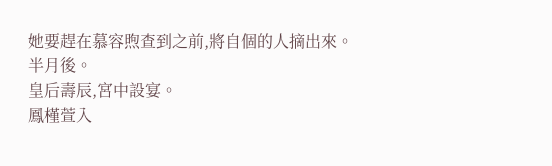她要趕在慕容煦查到之前,將自個的人摘出來。
半月後。
皇后壽辰,宮中設宴。
鳳槿萱入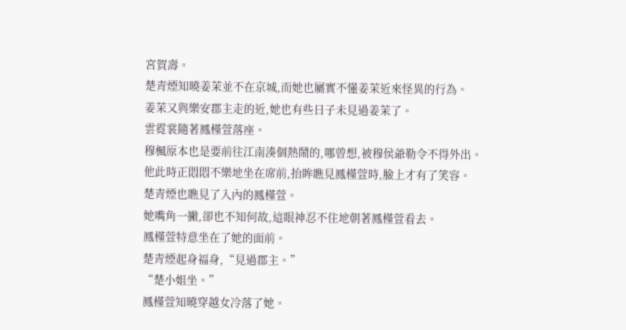宮賀壽。
楚青煙知曉姜茉並不在京城,而她也屬實不懂姜茉近來怪異的行為。
姜茉又與樂安郡主走的近,她也有些日子未見過姜茉了。
雲霓裳隨著鳳槿萱落座。
穆楓原本也是要前往江南湊個熱鬧的,哪曾想,被穆侯爺勒令不得外出。
他此時正悶悶不樂地坐在席前,抬眸瞧見鳳槿萱時,臉上才有了笑容。
楚青煙也瞧見了入內的鳳槿萱。
她嘴角一撇,卻也不知何故,這眼神忍不住地朝著鳳槿萱看去。
鳳槿萱特意坐在了她的面前。
楚青煙起身福身,“見過郡主。”
“楚小姐坐。”
鳳槿萱知曉穿越女冷落了她。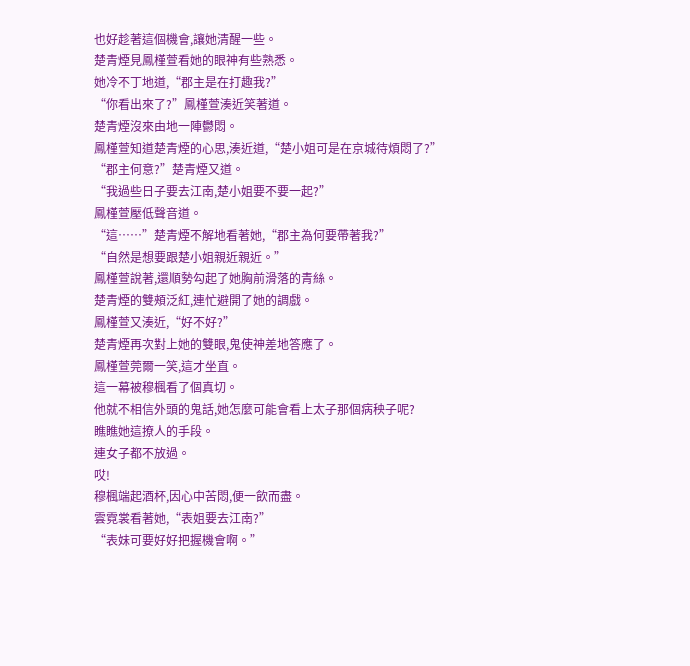也好趁著這個機會,讓她清醒一些。
楚青煙見鳳槿萱看她的眼神有些熟悉。
她冷不丁地道,“郡主是在打趣我?”
“你看出來了?”鳳槿萱湊近笑著道。
楚青煙沒來由地一陣鬱悶。
鳳槿萱知道楚青煙的心思,湊近道,“楚小姐可是在京城待煩悶了?”
“郡主何意?”楚青煙又道。
“我過些日子要去江南,楚小姐要不要一起?”
鳳槿萱壓低聲音道。
“這……”楚青煙不解地看著她,“郡主為何要帶著我?”
“自然是想要跟楚小姐親近親近。”
鳳槿萱說著,還順勢勾起了她胸前滑落的青絲。
楚青煙的雙頰泛紅,連忙避開了她的調戲。
鳳槿萱又湊近,“好不好?”
楚青煙再次對上她的雙眼,鬼使神差地答應了。
鳳槿萱莞爾一笑,這才坐直。
這一幕被穆楓看了個真切。
他就不相信外頭的鬼話,她怎麼可能會看上太子那個病秧子呢?
瞧瞧她這撩人的手段。
連女子都不放過。
哎!
穆楓端起酒杯,因心中苦悶,便一飲而盡。
雲霓裳看著她,“表姐要去江南?”
“表妹可要好好把握機會啊。”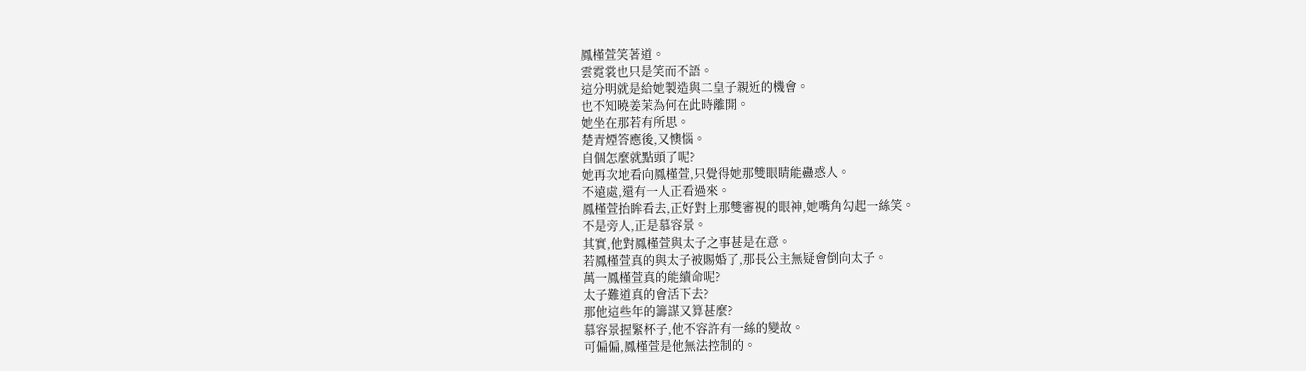鳳槿萱笑著道。
雲霓裳也只是笑而不語。
這分明就是給她製造與二皇子親近的機會。
也不知曉姜茉為何在此時離開。
她坐在那若有所思。
楚青煙答應後,又懊惱。
自個怎麼就點頭了呢?
她再次地看向鳳槿萱,只覺得她那雙眼睛能蠱惑人。
不遠處,還有一人正看過來。
鳳槿萱抬眸看去,正好對上那雙審視的眼神,她嘴角勾起一絲笑。
不是旁人,正是慕容景。
其實,他對鳳槿萱與太子之事甚是在意。
若鳳槿萱真的與太子被賜婚了,那長公主無疑會倒向太子。
萬一鳳槿萱真的能續命呢?
太子難道真的會活下去?
那他這些年的籌謀又算甚麼?
慕容景握緊杯子,他不容許有一絲的變故。
可偏偏,鳳槿萱是他無法控制的。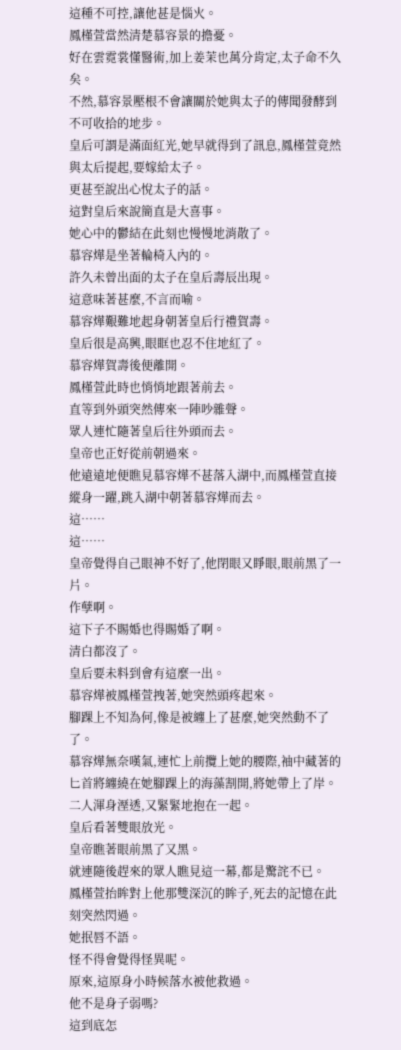這種不可控,讓他甚是惱火。
鳳槿萱當然清楚慕容景的擔憂。
好在雲霓裳懂醫術,加上姜茉也萬分肯定,太子命不久矣。
不然,慕容景壓根不會讓關於她與太子的傳聞發酵到不可收拾的地步。
皇后可謂是滿面紅光,她早就得到了訊息,鳳槿萱竟然與太后提起,要嫁給太子。
更甚至說出心悅太子的話。
這對皇后來說簡直是大喜事。
她心中的鬱結在此刻也慢慢地消散了。
慕容燁是坐著輪椅入內的。
許久未曾出面的太子在皇后壽辰出現。
這意味著甚麼,不言而喻。
慕容燁艱難地起身朝著皇后行禮賀壽。
皇后很是高興,眼眶也忍不住地紅了。
慕容燁賀壽後便離開。
鳳槿萱此時也悄悄地跟著前去。
直等到外頭突然傳來一陣吵雜聲。
眾人連忙隨著皇后往外頭而去。
皇帝也正好從前朝過來。
他遠遠地便瞧見慕容燁不甚落入湖中,而鳳槿萱直接縱身一躍,跳入湖中朝著慕容燁而去。
這……
這……
皇帝覺得自己眼神不好了,他閉眼又睜眼,眼前黑了一片。
作孽啊。
這下子不賜婚也得賜婚了啊。
清白都沒了。
皇后要未料到會有這麼一出。
慕容燁被鳳槿萱拽著,她突然頭疼起來。
腳踝上不知為何,像是被纏上了甚麼,她突然動不了了。
慕容燁無奈嘆氣,連忙上前攬上她的腰際,袖中藏著的匕首將纏繞在她腳踝上的海藻割開,將她帶上了岸。
二人渾身溼透,又緊緊地抱在一起。
皇后看著雙眼放光。
皇帝瞧著眼前黑了又黑。
就連隨後趕來的眾人瞧見這一幕,都是驚詫不已。
鳳槿萱抬眸對上他那雙深沉的眸子,死去的記憶在此刻突然閃過。
她抿唇不語。
怪不得會覺得怪異呢。
原來,這原身小時候落水被他救過。
他不是身子弱嗎?
這到底怎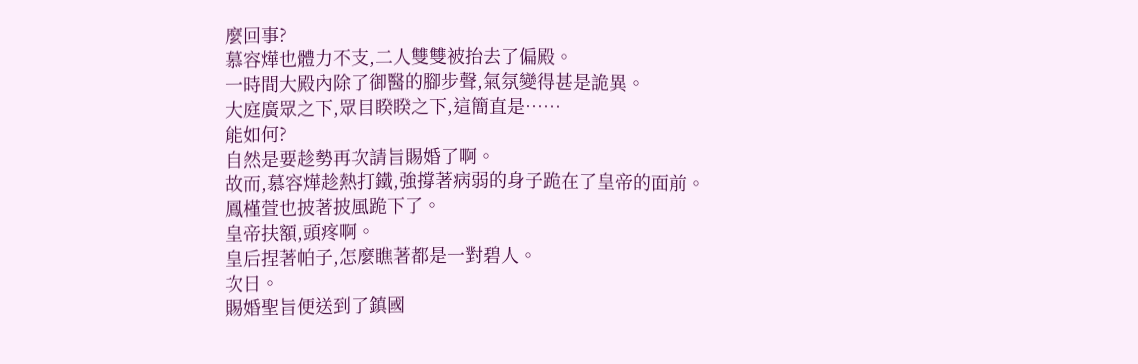麼回事?
慕容燁也體力不支,二人雙雙被抬去了偏殿。
一時間大殿內除了御醫的腳步聲,氣氛變得甚是詭異。
大庭廣眾之下,眾目睽睽之下,這簡直是……
能如何?
自然是要趁勢再次請旨賜婚了啊。
故而,慕容燁趁熱打鐵,強撐著病弱的身子跪在了皇帝的面前。
鳳槿萱也披著披風跪下了。
皇帝扶額,頭疼啊。
皇后捏著帕子,怎麼瞧著都是一對碧人。
次日。
賜婚聖旨便送到了鎮國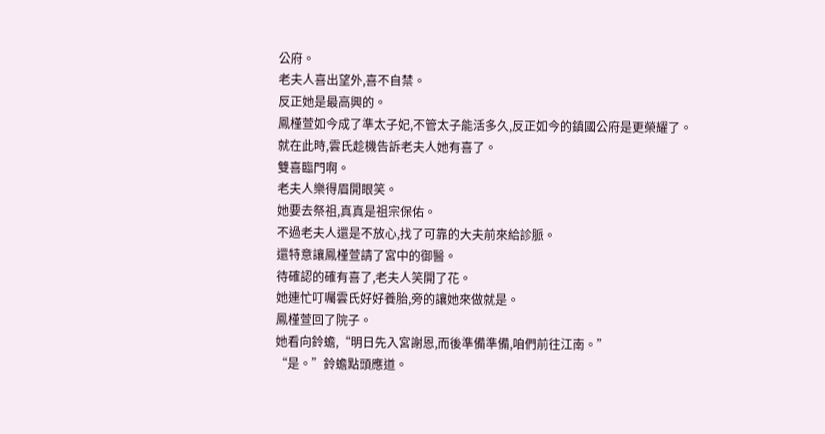公府。
老夫人喜出望外,喜不自禁。
反正她是最高興的。
鳳槿萱如今成了準太子妃,不管太子能活多久,反正如今的鎮國公府是更榮耀了。
就在此時,雲氏趁機告訴老夫人她有喜了。
雙喜臨門啊。
老夫人樂得眉開眼笑。
她要去祭祖,真真是祖宗保佑。
不過老夫人還是不放心,找了可靠的大夫前來給診脈。
還特意讓鳳槿萱請了宮中的御醫。
待確認的確有喜了,老夫人笑開了花。
她連忙叮囑雲氏好好養胎,旁的讓她來做就是。
鳳槿萱回了院子。
她看向鈴蟾,“明日先入宮謝恩,而後準備準備,咱們前往江南。”
“是。”鈴蟾點頭應道。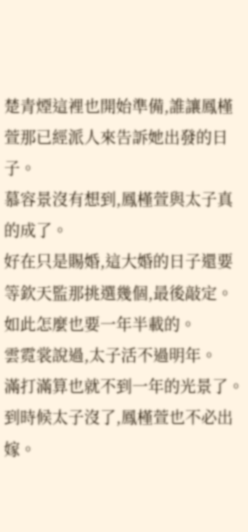楚青煙這裡也開始準備,誰讓鳳槿萱那已經派人來告訴她出發的日子。
慕容景沒有想到,鳳槿萱與太子真的成了。
好在只是賜婚,這大婚的日子還要等欽天監那挑選幾個,最後敲定。
如此怎麼也要一年半載的。
雲霓裳說過,太子活不過明年。
滿打滿算也就不到一年的光景了。
到時候太子沒了,鳳槿萱也不必出嫁。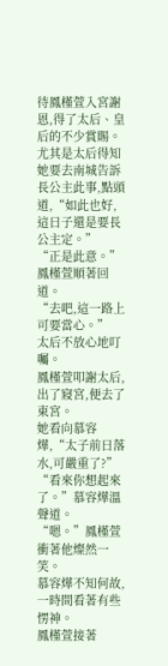待鳳槿萱入宮謝恩,得了太后、皇后的不少賞賜。
尤其是太后得知她要去南城告訴長公主此事,點頭道,“如此也好,這日子還是要長公主定。”
“正是此意。”鳳槿萱順著回道。
“去吧,這一路上可要當心。”
太后不放心地叮囑。
鳳槿萱叩謝太后,出了寢宮,便去了東宮。
她看向慕容燁,“太子前日落水,可嚴重了?”
“看來你想起來了。”慕容燁溫聲道。
“嗯。”鳳槿萱衝著他燦然一笑。
慕容燁不知何故,一時間看著有些愣神。
鳳槿萱接著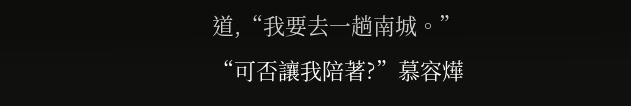道,“我要去一趟南城。”
“可否讓我陪著?”慕容燁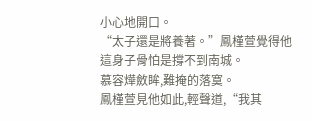小心地開口。
“太子還是將養著。”鳳槿萱覺得他這身子骨怕是撐不到南城。
慕容燁斂眸,難掩的落寞。
鳳槿萱見他如此,輕聲道,“我其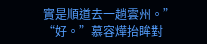實是順道去一趟雲州。”
“好。”慕容燁抬眸對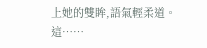上她的雙眸,語氣輕柔道。
這……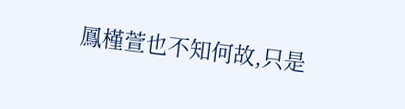鳳槿萱也不知何故,只是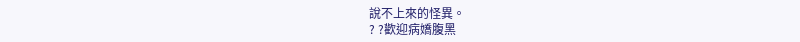說不上來的怪異。
? ?歡迎病嬌腹黑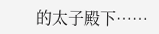的太子殿下……